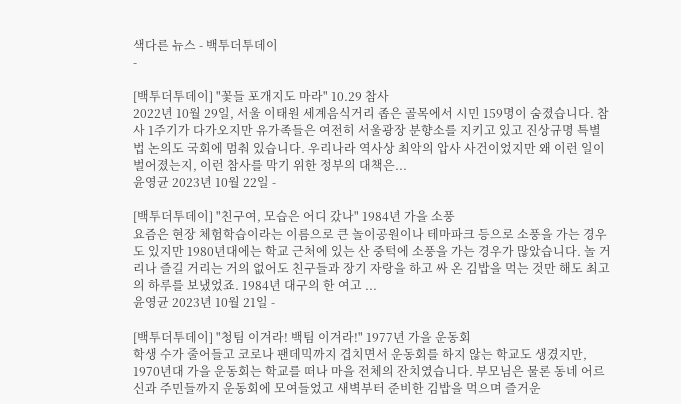색다른 뉴스 - 백투더투데이
-

[백투더투데이] "꽃들 포개지도 마라" 10.29 참사
2022년 10월 29일, 서울 이태원 세계음식거리 좁은 골목에서 시민 159명이 숨졌습니다. 참사 1주기가 다가오지만 유가족들은 여전히 서울광장 분향소를 지키고 있고 진상규명 특별법 논의도 국회에 멈춰 있습니다. 우리나라 역사상 최악의 압사 사건이었지만 왜 이런 일이 벌어졌는지, 이런 참사를 막기 위한 정부의 대책은...
윤영균 2023년 10월 22일 -

[백투더투데이] "친구여, 모습은 어디 갔나" 1984년 가을 소풍
요즘은 현장 체험학습이라는 이름으로 큰 놀이공원이나 테마파크 등으로 소풍을 가는 경우도 있지만 1980년대에는 학교 근처에 있는 산 중턱에 소풍을 가는 경우가 많았습니다. 놀 거리나 즐길 거리는 거의 없어도 친구들과 장기 자랑을 하고 싸 온 김밥을 먹는 것만 해도 최고의 하루를 보냈었죠. 1984년 대구의 한 여고 ...
윤영균 2023년 10월 21일 -

[백투더투데이] "청팀 이겨라! 백팀 이겨라!" 1977년 가을 운동회
학생 수가 줄어들고 코로나 팬데믹까지 겹치면서 운동회를 하지 않는 학교도 생겼지만, 1970년대 가을 운동회는 학교를 떠나 마을 전체의 잔치였습니다. 부모님은 물론 동네 어르신과 주민들까지 운동회에 모여들었고 새벽부터 준비한 김밥을 먹으며 즐거운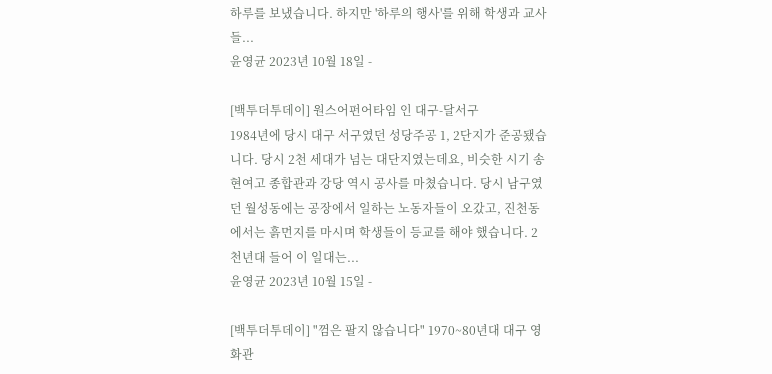하루를 보냈습니다. 하지만 '하루의 행사'를 위해 학생과 교사들...
윤영균 2023년 10월 18일 -

[백투더투데이] 원스어펀어타임 인 대구-달서구
1984년에 당시 대구 서구였던 성당주공 1, 2단지가 준공됐습니다. 당시 2천 세대가 넘는 대단지였는데요, 비슷한 시기 송현여고 종합관과 강당 역시 공사를 마쳤습니다. 당시 남구였던 월성동에는 공장에서 일하는 노동자들이 오갔고, 진천동에서는 흙먼지를 마시며 학생들이 등교를 해야 했습니다. 2천년대 들어 이 일대는...
윤영균 2023년 10월 15일 -

[백투더투데이] "껌은 팔지 않습니다" 1970~80년대 대구 영화관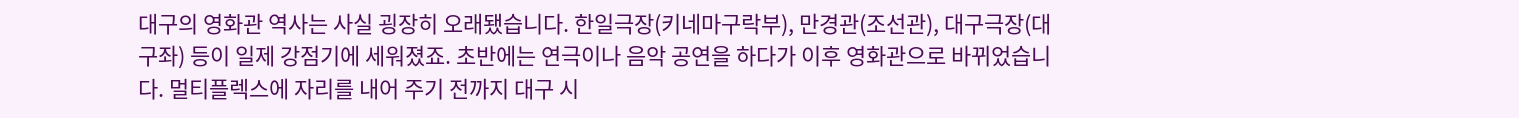대구의 영화관 역사는 사실 굉장히 오래됐습니다. 한일극장(키네마구락부), 만경관(조선관), 대구극장(대구좌) 등이 일제 강점기에 세워졌죠. 초반에는 연극이나 음악 공연을 하다가 이후 영화관으로 바뀌었습니다. 멀티플렉스에 자리를 내어 주기 전까지 대구 시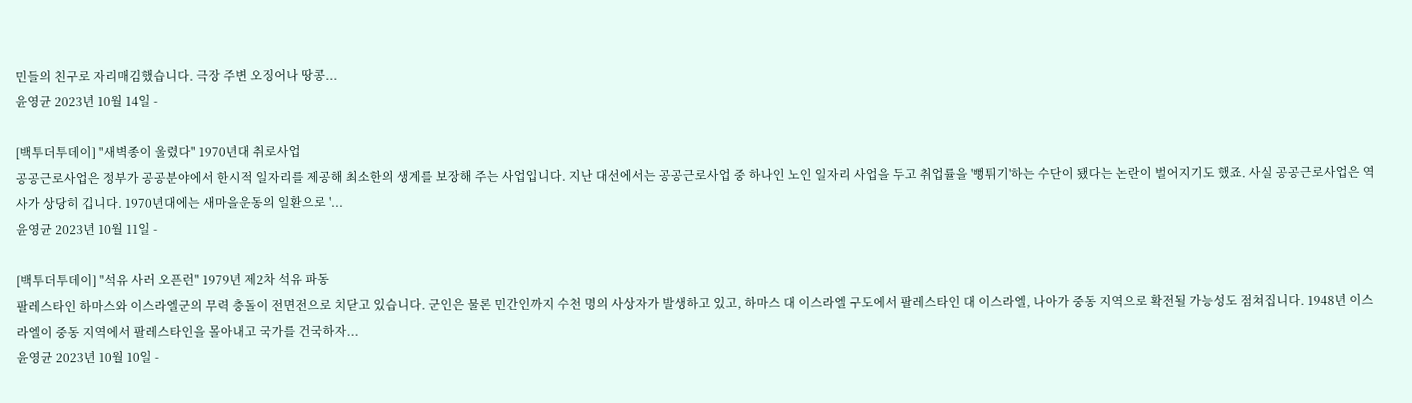민들의 친구로 자리매김했습니다. 극장 주변 오징어나 땅콩...
윤영균 2023년 10월 14일 -

[백투더투데이] "새벽종이 울렸다" 1970년대 취로사업
공공근로사업은 정부가 공공분야에서 한시적 일자리를 제공해 최소한의 생계를 보장해 주는 사업입니다. 지난 대선에서는 공공근로사업 중 하나인 노인 일자리 사업을 두고 취업률을 '뻥튀기'하는 수단이 됐다는 논란이 벌어지기도 했죠. 사실 공공근로사업은 역사가 상당히 깁니다. 1970년대에는 새마을운동의 일환으로 '...
윤영균 2023년 10월 11일 -

[백투더투데이] "석유 사러 오픈런" 1979년 제2차 석유 파동
팔레스타인 하마스와 이스라엘군의 무력 충돌이 전면전으로 치닫고 있습니다. 군인은 물론 민간인까지 수천 명의 사상자가 발생하고 있고, 하마스 대 이스라엘 구도에서 팔레스타인 대 이스라엘, 나아가 중동 지역으로 확전될 가능성도 점쳐집니다. 1948년 이스라엘이 중동 지역에서 팔레스타인을 몰아내고 국가를 건국하자...
윤영균 2023년 10월 10일 -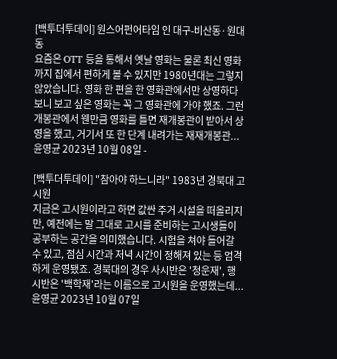[백투더투데이] 원스어펀어타임 인 대구-비산동·원대동
요즘은 OTT 등을 통해서 옛날 영화는 물론 최신 영화까지 집에서 편하게 볼 수 있지만 1980년대는 그렇지 않았습니다. 영화 한 편을 한 영화관에서만 상영하다 보니 보고 싶은 영화는 꼭 그 영화관에 가야 했죠. 그런 개봉관에서 웬만큼 영화를 틀면 재개봉관이 받아서 상영을 했고, 거기서 또 한 단계 내려가는 재재개봉관...
윤영균 2023년 10월 08일 -

[백투더투데이] "참아야 하느니라" 1983년 경북대 고시원
지금은 고시원이라고 하면 값싼 주거 시설을 떠올리지만, 예전에는 말 그대로 고시를 준비하는 고시생들이 공부하는 공간을 의미했습니다. 시험을 쳐야 들어갈 수 있고, 점심 시간과 저녁 시간이 정해져 있는 등 엄격하게 운영됐죠. 경북대의 경우 사시반은 '청운재', 행시반은 '백학재'라는 이름으로 고시원을 운영했는데...
윤영균 2023년 10월 07일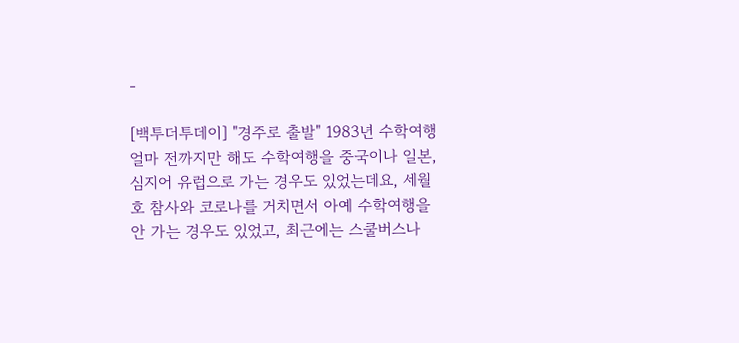-

[백투더투데이] "경주로 출발" 1983년 수학여행
얼마 전까지만 해도 수학여행을 중국이나 일본, 심지어 유럽으로 가는 경우도 있었는데요, 세월호 참사와 코로나를 거치면서 아예 수학여행을 안 가는 경우도 있었고, 최근에는 스쿨버스나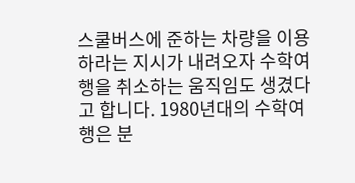스쿨버스에 준하는 차량을 이용하라는 지시가 내려오자 수학여행을 취소하는 움직임도 생겼다고 합니다. 1980년대의 수학여행은 분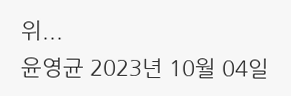위...
윤영균 2023년 10월 04일